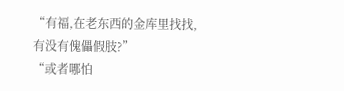“有福,在老东西的金库里找找,有没有傀儡假肢?”
“或者哪怕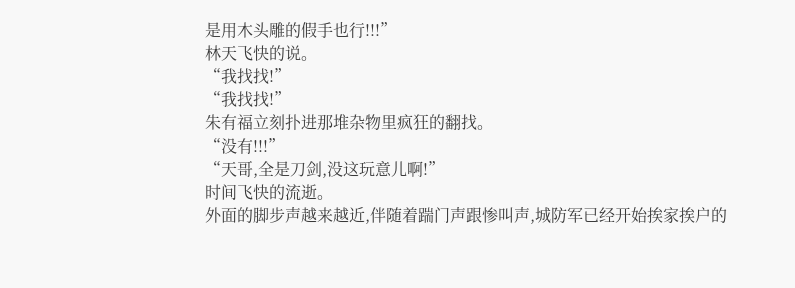是用木头雕的假手也行!!!”
林天飞快的说。
“我找找!”
“我找找!”
朱有福立刻扑进那堆杂物里疯狂的翻找。
“没有!!!”
“天哥,全是刀剑,没这玩意儿啊!”
时间飞快的流逝。
外面的脚步声越来越近,伴随着踹门声跟惨叫声,城防军已经开始挨家挨户的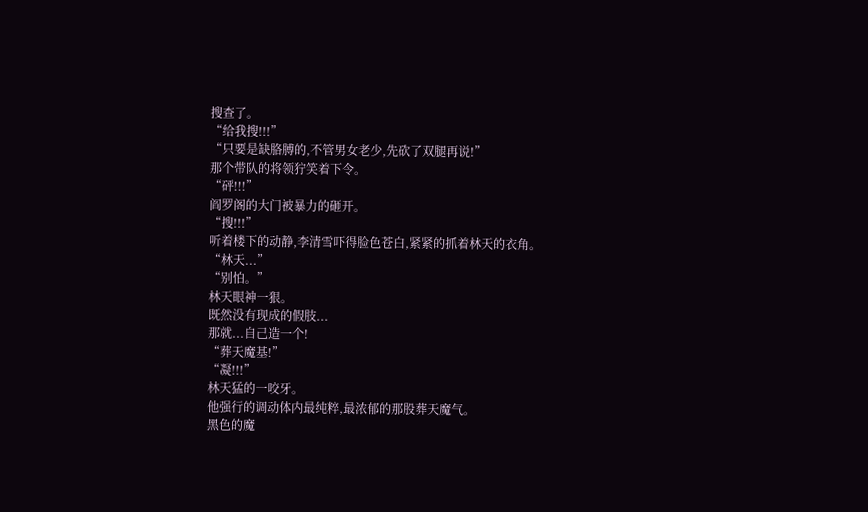搜查了。
“给我搜!!!”
“只要是缺胳膊的,不管男女老少,先砍了双腿再说!”
那个带队的将领狞笑着下令。
“砰!!!”
阎罗阁的大门被暴力的砸开。
“搜!!!”
听着楼下的动静,李清雪吓得脸色苍白,紧紧的抓着林天的衣角。
“林天...”
“别怕。”
林天眼神一狠。
既然没有现成的假肢...
那就...自己造一个!
“葬天魔基!”
“凝!!!”
林天猛的一咬牙。
他强行的调动体内最纯粹,最浓郁的那股葬天魔气。
黑色的魔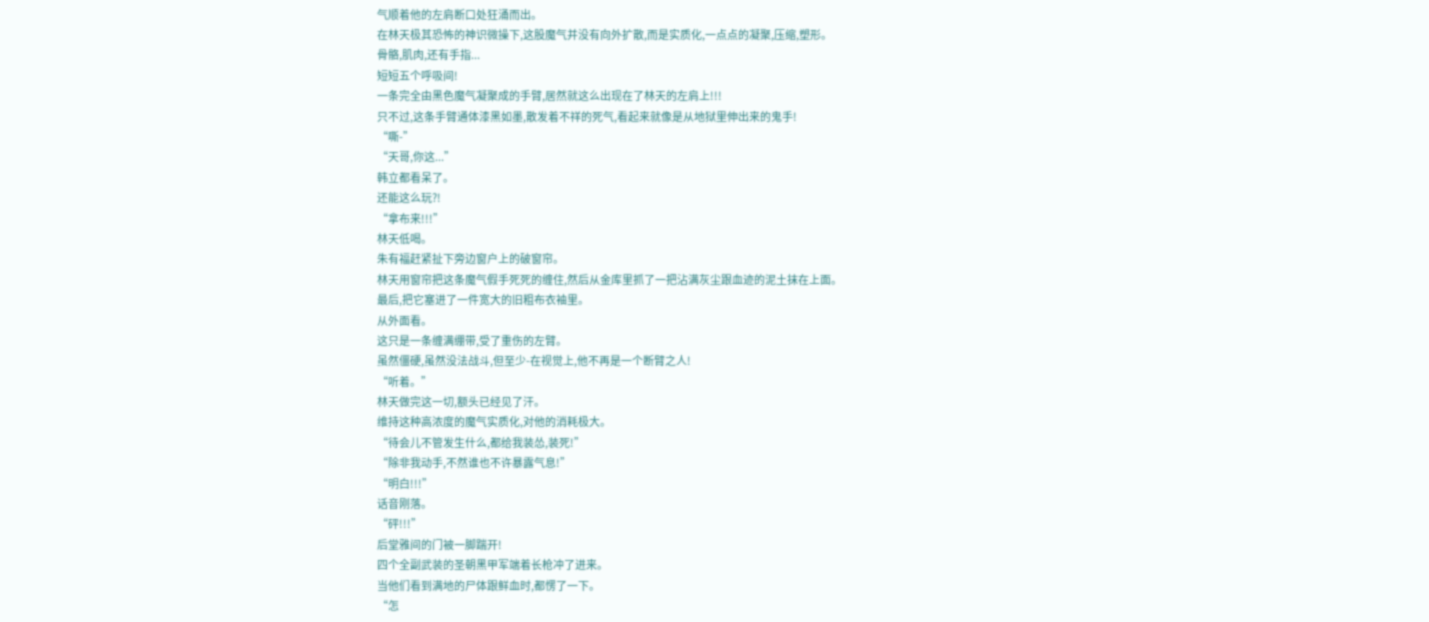气顺着他的左肩断口处狂涌而出。
在林天极其恐怖的神识微操下,这股魔气并没有向外扩散,而是实质化,一点点的凝聚,压缩,塑形。
骨骼,肌肉,还有手指...
短短五个呼吸间!
一条完全由黑色魔气凝聚成的手臂,居然就这么出现在了林天的左肩上!!!
只不过,这条手臂通体漆黑如墨,散发着不祥的死气,看起来就像是从地狱里伸出来的鬼手!
“嘶-”
“天哥,你这...”
韩立都看呆了。
还能这么玩?!
“拿布来!!!”
林天低喝。
朱有福赶紧扯下旁边窗户上的破窗帘。
林天用窗帘把这条魔气假手死死的缠住,然后从金库里抓了一把沾满灰尘跟血迹的泥土抹在上面。
最后,把它塞进了一件宽大的旧粗布衣袖里。
从外面看。
这只是一条缠满绷带,受了重伤的左臂。
虽然僵硬,虽然没法战斗,但至少-在视觉上,他不再是一个断臂之人!
“听着。”
林天做完这一切,额头已经见了汗。
维持这种高浓度的魔气实质化,对他的消耗极大。
“待会儿不管发生什么,都给我装怂,装死!”
“除非我动手,不然谁也不许暴露气息!”
“明白!!!”
话音刚落。
“砰!!!”
后堂雅间的门被一脚踹开!
四个全副武装的圣朝黑甲军端着长枪冲了进来。
当他们看到满地的尸体跟鲜血时,都愣了一下。
“怎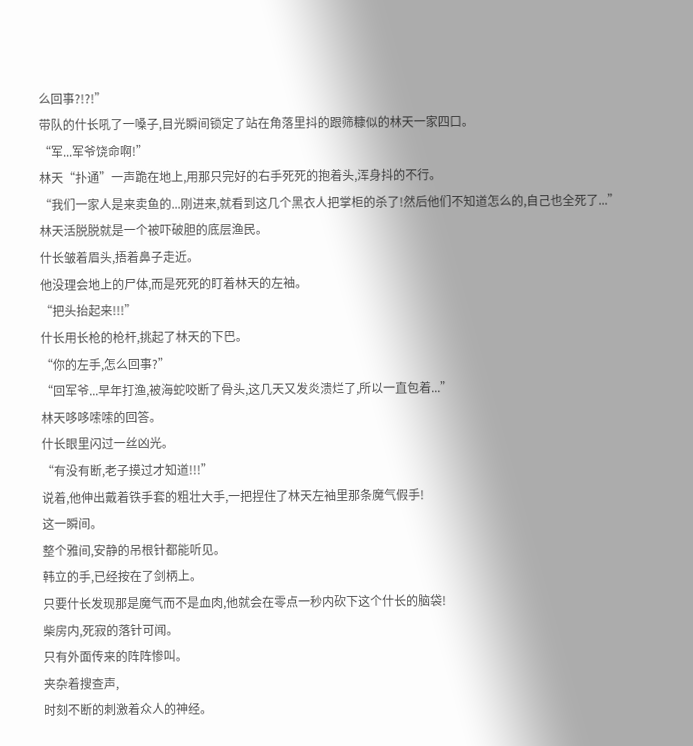么回事?!?!”
带队的什长吼了一嗓子,目光瞬间锁定了站在角落里抖的跟筛糠似的林天一家四口。
“军...军爷饶命啊!”
林天“扑通”一声跪在地上,用那只完好的右手死死的抱着头,浑身抖的不行。
“我们一家人是来卖鱼的...刚进来,就看到这几个黑衣人把掌柜的杀了!然后他们不知道怎么的,自己也全死了...”
林天活脱脱就是一个被吓破胆的底层渔民。
什长皱着眉头,捂着鼻子走近。
他没理会地上的尸体,而是死死的盯着林天的左袖。
“把头抬起来!!!”
什长用长枪的枪杆,挑起了林天的下巴。
“你的左手,怎么回事?”
“回军爷...早年打渔,被海蛇咬断了骨头,这几天又发炎溃烂了,所以一直包着...”
林天哆哆嗦嗦的回答。
什长眼里闪过一丝凶光。
“有没有断,老子摸过才知道!!!”
说着,他伸出戴着铁手套的粗壮大手,一把捏住了林天左袖里那条魔气假手!
这一瞬间。
整个雅间,安静的吊根针都能听见。
韩立的手,已经按在了剑柄上。
只要什长发现那是魔气而不是血肉,他就会在零点一秒内砍下这个什长的脑袋!
柴房内,死寂的落针可闻。
只有外面传来的阵阵惨叫。
夹杂着搜查声,
时刻不断的刺激着众人的神经。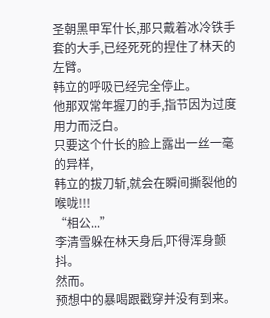圣朝黑甲军什长,那只戴着冰冷铁手套的大手,已经死死的捏住了林天的左臂。
韩立的呼吸已经完全停止。
他那双常年握刀的手,指节因为过度用力而泛白。
只要这个什长的脸上露出一丝一毫的异样,
韩立的拔刀斩,就会在瞬间撕裂他的喉咙!!!
“相公...”
李清雪躲在林天身后,吓得浑身颤抖。
然而。
预想中的暴喝跟戳穿并没有到来。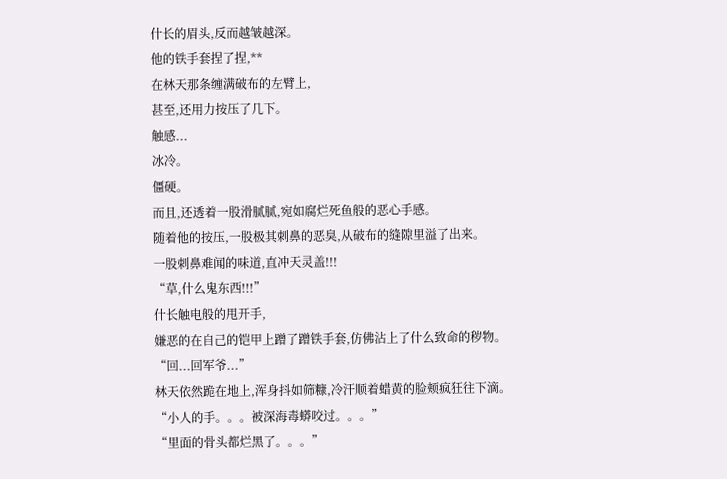什长的眉头,反而越皱越深。
他的铁手套捏了捏,**
在林天那条缠满破布的左臂上,
甚至,还用力按压了几下。
触感...
冰冷。
僵硬。
而且,还透着一股滑腻腻,宛如腐烂死鱼般的恶心手感。
随着他的按压,一股极其刺鼻的恶臭,从破布的缝隙里溢了出来。
一股刺鼻难闻的味道,直冲天灵盖!!!
“草,什么鬼东西!!!”
什长触电般的甩开手,
嫌恶的在自己的铠甲上蹭了蹭铁手套,仿佛沾上了什么致命的秽物。
“回...回军爷...”
林天依然跪在地上,浑身抖如筛糠,冷汗顺着蜡黄的脸颊疯狂往下滴。
“小人的手。。。被深海毒蟒咬过。。。”
“里面的骨头都烂黑了。。。”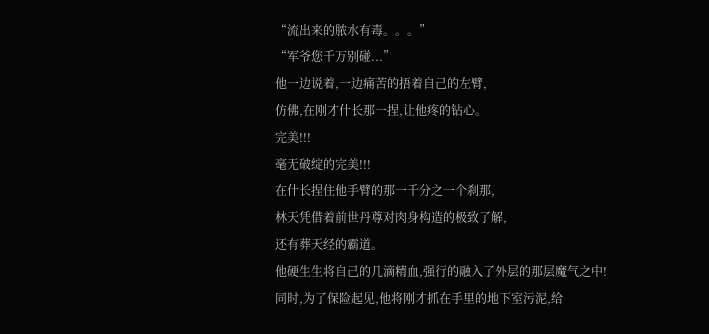“流出来的脓水有毒。。。”
“军爷您千万别碰...”
他一边说着,一边痛苦的捂着自己的左臂,
仿佛,在刚才什长那一捏,让他疼的钻心。
完美!!!
毫无破绽的完美!!!
在什长捏住他手臂的那一千分之一个刹那,
林天凭借着前世丹尊对肉身构造的极致了解,
还有葬天经的霸道。
他硬生生将自己的几滴精血,强行的融入了外层的那层魔气之中!
同时,为了保险起见,他将刚才抓在手里的地下室污泥,给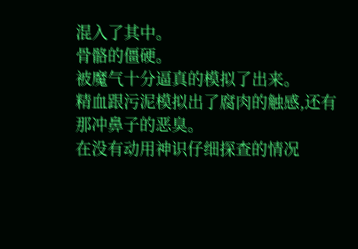混入了其中。
骨骼的僵硬。
被魔气十分逼真的模拟了出来。
精血跟污泥模拟出了腐肉的触感,还有那冲鼻子的恶臭。
在没有动用神识仔细探查的情况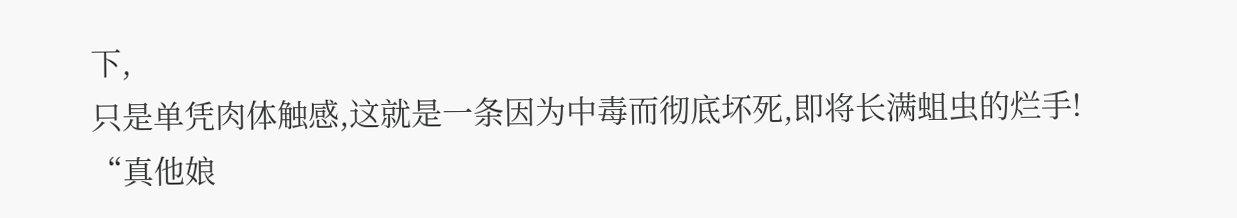下,
只是单凭肉体触感,这就是一条因为中毒而彻底坏死,即将长满蛆虫的烂手!
“真他娘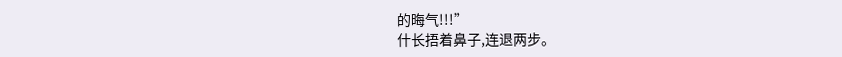的晦气!!!”
什长捂着鼻子,连退两步。